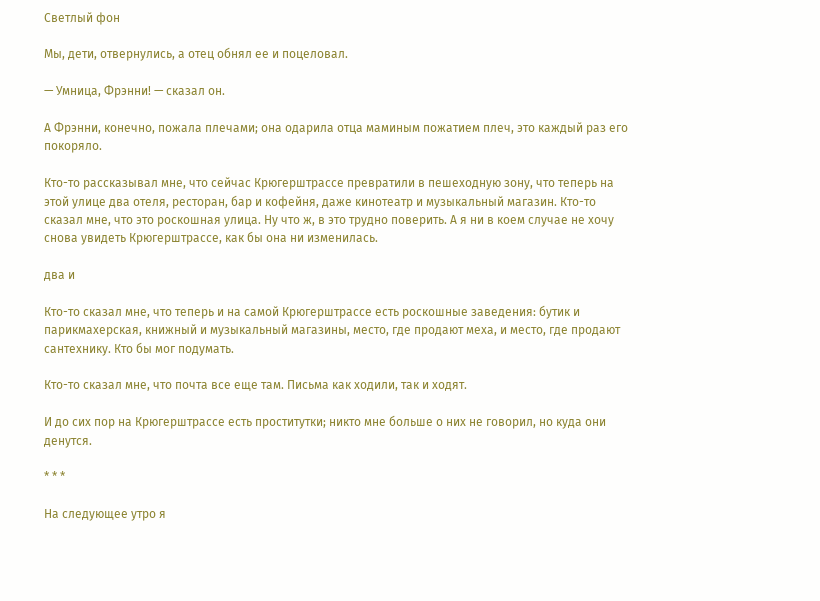Светлый фон

Мы, дети, отвернулись, а отец обнял ее и поцеловал.

— Умница, Фрэнни! — сказал он.

А Фрэнни, конечно, пожала плечами; она одарила отца маминым пожатием плеч, это каждый раз его покоряло.

Кто-то рассказывал мне, что сейчас Крюгерштрассе превратили в пешеходную зону, что теперь на этой улице два отеля, ресторан, бар и кофейня, даже кинотеатр и музыкальный магазин. Кто-то сказал мне, что это роскошная улица. Ну что ж, в это трудно поверить. А я ни в коем случае не хочу снова увидеть Крюгерштрассе, как бы она ни изменилась.

два и

Кто-то сказал мне, что теперь и на самой Крюгерштрассе есть роскошные заведения: бутик и парикмахерская, книжный и музыкальный магазины, место, где продают меха, и место, где продают сантехнику. Кто бы мог подумать.

Кто-то сказал мне, что почта все еще там. Письма как ходили, так и ходят.

И до сих пор на Крюгерштрассе есть проститутки; никто мне больше о них не говорил, но куда они денутся.

* * *

На следующее утро я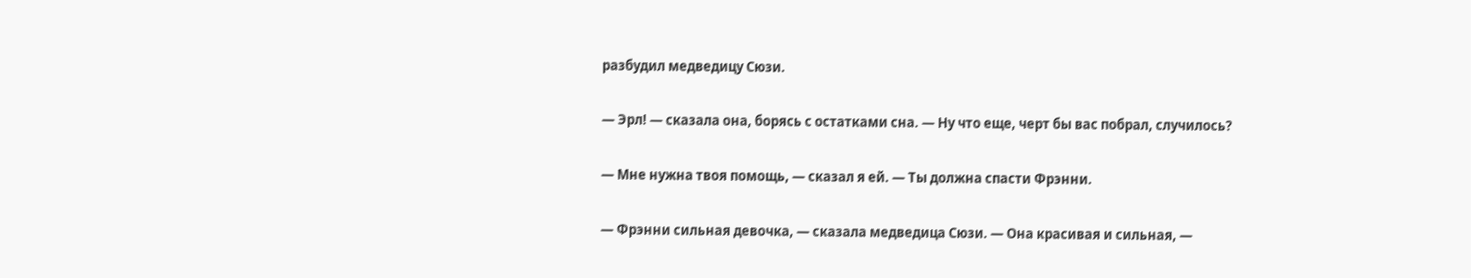разбудил медведицу Сюзи.

— Эрл! — сказала она, борясь с остатками сна. — Ну что еще, черт бы вас побрал, случилось?

— Мне нужна твоя помощь, — сказал я ей. — Ты должна спасти Фрэнни.

— Фрэнни сильная девочка, — сказала медведица Сюзи. — Она красивая и сильная, —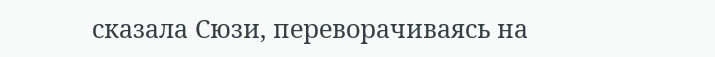сказала Сюзи, переворачиваясь на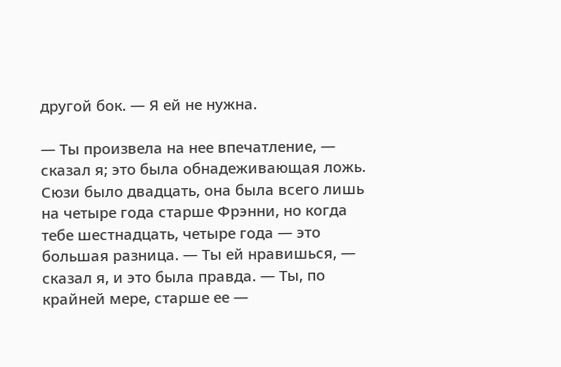другой бок. — Я ей не нужна.

— Ты произвела на нее впечатление, — сказал я; это была обнадеживающая ложь. Сюзи было двадцать, она была всего лишь на четыре года старше Фрэнни, но когда тебе шестнадцать, четыре года — это большая разница. — Ты ей нравишься, — сказал я, и это была правда. — Ты, по крайней мере, старше ее —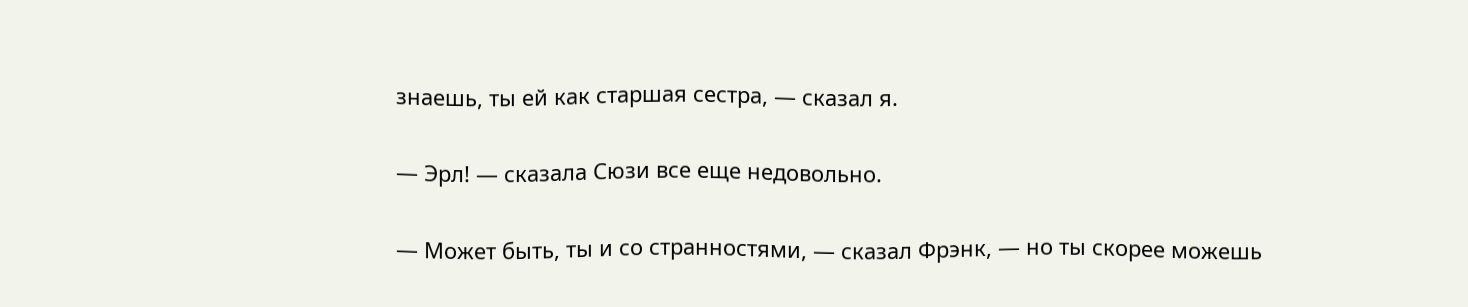знаешь, ты ей как старшая сестра, — сказал я.

— Эрл! — сказала Сюзи все еще недовольно.

— Может быть, ты и со странностями, — сказал Фрэнк, — но ты скорее можешь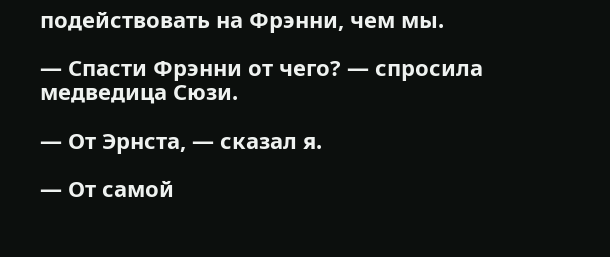подействовать на Фрэнни, чем мы.

— Спасти Фрэнни от чего? — спросила медведица Сюзи.

— От Эрнста, — сказал я.

— От самой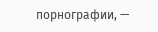порнографии, —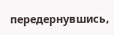передернувшись,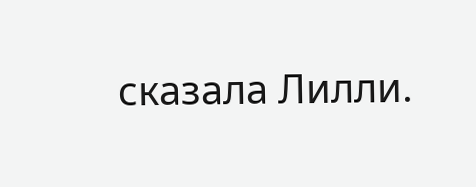сказала Лилли.